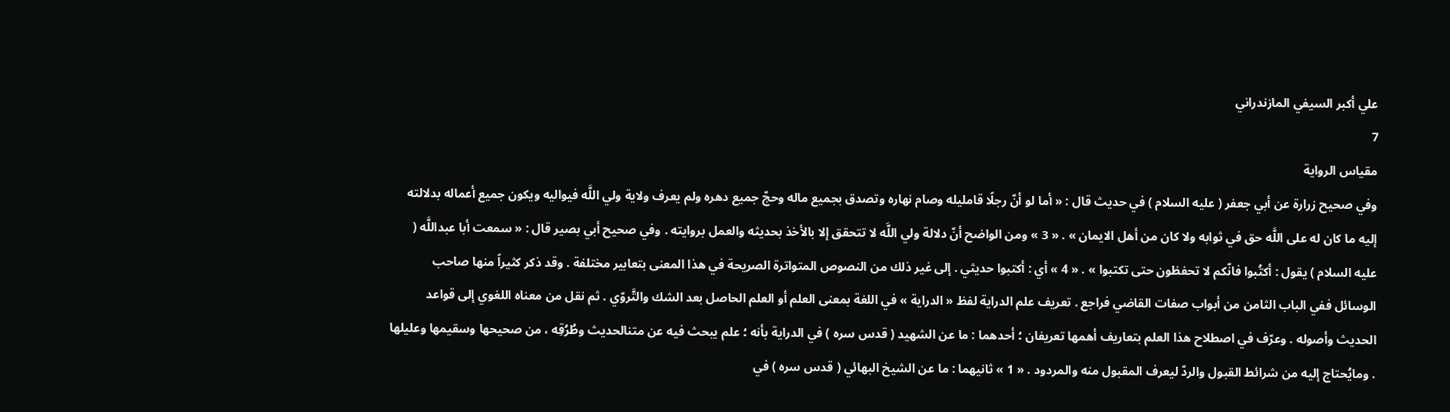علي أكبر السيفي المازندراني
7
مقياس الرواية
وفي صحيح زرارة عن أبي جعفر ( عليه السلام ) في حديث قال : « أما لو أنّ رجلًا قامليله وصام نهاره وتصدق بجميع ماله وحجّ جميع دهره ولم يعرف ولاية ولي اللَّه فيواليه ويكون جميع أعماله بدلالته إليه ما كان له على اللَّه حق في ثوابه ولا كان من أهل الايمان » . « 3 » ومن الواضح أنّ دلالة ولي اللَّه لا تتحقق إلا بالأخذ بحديثه والعمل بروايته . وفي صحيح أبي بصير قال : « سمعت أبا عبداللَّه ( عليه السلام ) يقول : أكتُبوا فانّكم لا تحفظون حتى تكتبوا » . « 4 » أي : أكتبوا حديثي . إلى غير ذلك من النصوص المتواترة الصريحة في هذا المعنى بتعابير مختلفة . وقد ذكر كثيراً منها صاحب الوسائل ففي الباب الثامن من أبواب صفات القاضي فراجع . تعريف علم الدراية لفظ « الدراية » في اللغة بمعنى العلم أو العلم الحاصل بعد الشك والتَّروّي . ثم نقل من معناه اللغوي إلى قواعد الحديث وأصوله . وعرّف في اصطلاح هذا العلم بتعاريف أهمها تعريفان ؛ أحدهما : ما عن الشهيد ( قدس سره ) في الدراية بأنه ؛ علم يبحث فيه عن متنالحديث وطُرُقِه ، من صحيحها وسقيمها وعليلها . ومايُحتاج إليه من شرائط القبول والردّ ليعرف المقبول منه والمردود . « 1 » ثانيهما : ما عن الشيخ البهائي ( قدس سره ) في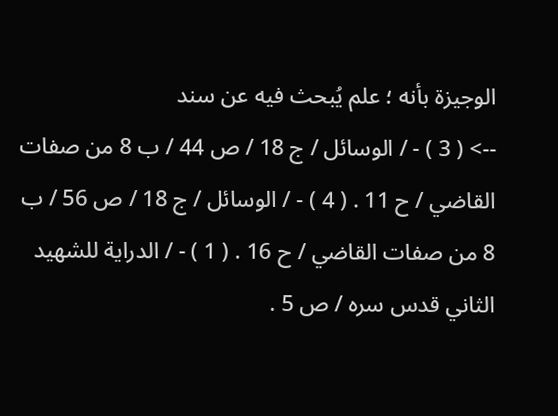الوجيزة بأنه ؛ علم يُبحث فيه عن سند
--> ( 3 ) - / الوسائل / ج 18 / ص 44 / ب 8 من صفات القاضي / ح 11 . ( 4 ) - / الوسائل / ج 18 / ص 56 / ب 8 من صفات القاضي / ح 16 . ( 1 ) - / الدراية للشهيد الثاني قدس سره / ص 5 .